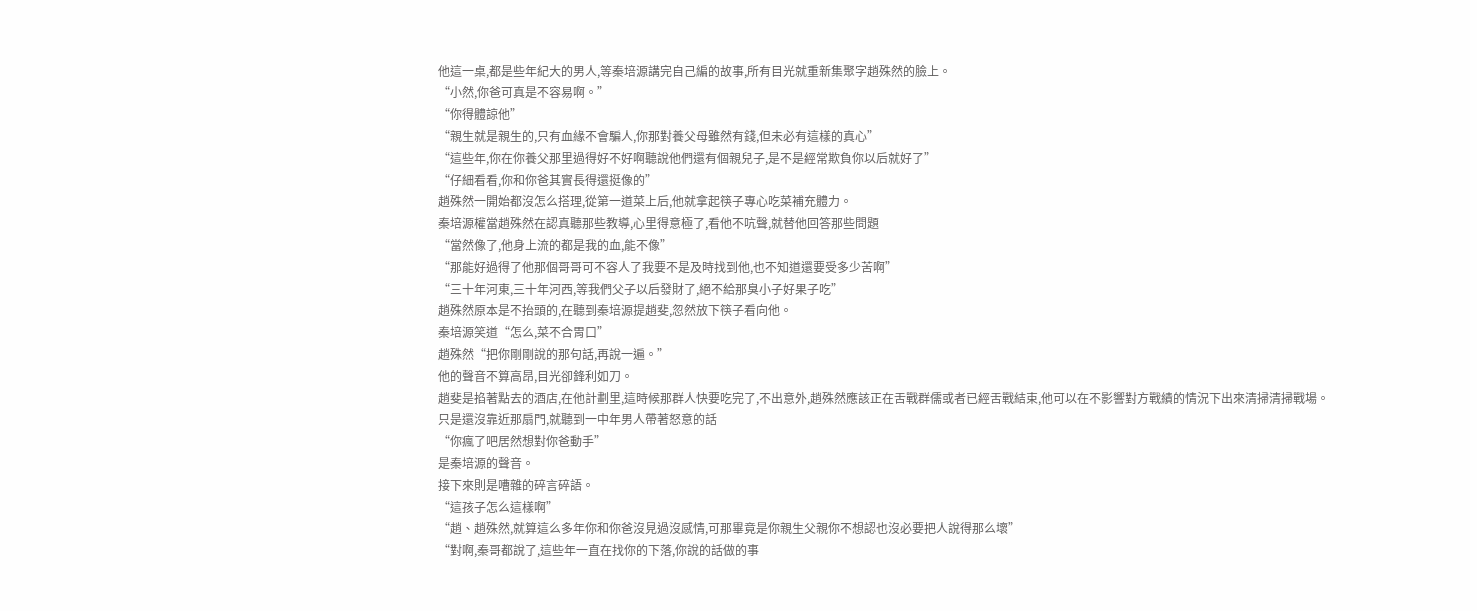他這一桌,都是些年紀大的男人,等秦培源講完自己編的故事,所有目光就重新集聚字趙殊然的臉上。
“小然,你爸可真是不容易啊。”
“你得體諒他”
“親生就是親生的,只有血緣不會騙人,你那對養父母雖然有錢,但未必有這樣的真心”
“這些年,你在你養父那里過得好不好啊聽說他們還有個親兒子,是不是經常欺負你以后就好了”
“仔細看看,你和你爸其實長得還挺像的”
趙殊然一開始都沒怎么搭理,從第一道菜上后,他就拿起筷子專心吃菜補充體力。
秦培源權當趙殊然在認真聽那些教導,心里得意極了,看他不吭聲,就替他回答那些問題
“當然像了,他身上流的都是我的血,能不像”
“那能好過得了他那個哥哥可不容人了我要不是及時找到他,也不知道還要受多少苦啊”
“三十年河東,三十年河西,等我們父子以后發財了,絕不給那臭小子好果子吃”
趙殊然原本是不抬頭的,在聽到秦培源提趙斐,忽然放下筷子看向他。
秦培源笑道“怎么,菜不合胃口”
趙殊然“把你剛剛說的那句話,再說一遍。”
他的聲音不算高昂,目光卻鋒利如刀。
趙斐是掐著點去的酒店,在他計劃里,這時候那群人快要吃完了,不出意外,趙殊然應該正在舌戰群儒或者已經舌戰結束,他可以在不影響對方戰績的情況下出來清掃清掃戰場。
只是還沒靠近那扇門,就聽到一中年男人帶著怒意的話
“你瘋了吧居然想對你爸動手”
是秦培源的聲音。
接下來則是嘈雜的碎言碎語。
“這孩子怎么這樣啊”
“趙、趙殊然,就算這么多年你和你爸沒見過沒感情,可那畢竟是你親生父親你不想認也沒必要把人說得那么壞”
“對啊,秦哥都說了,這些年一直在找你的下落,你說的話做的事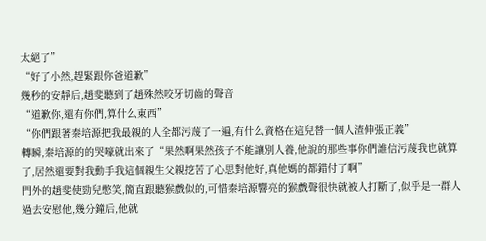太絕了”
“好了小然,趕緊跟你爸道歉”
幾秒的安靜后,趙斐聽到了趙殊然咬牙切齒的聲音
“道歉你,還有你們,算什么東西”
“你們跟著秦培源把我最親的人全都污蔑了一遍,有什么資格在這兒替一個人渣伸張正義”
轉瞬,秦培源的的哭嚎就出來了“果然啊果然孩子不能讓別人養,他說的那些事你們誰信污蔑我也就算了,居然還要對我動手我這個親生父親挖苦了心思對他好,真他媽的都錯付了啊”
門外的趙斐使勁兒憋笑,簡直跟聽猴戲似的,可惜秦培源響亮的猴戲聲很快就被人打斷了,似乎是一群人過去安慰他,幾分鐘后,他就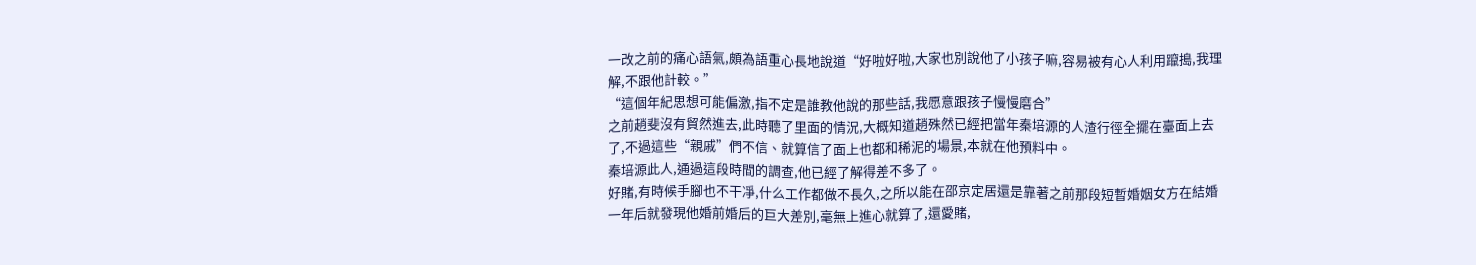一改之前的痛心語氣,頗為語重心長地說道“好啦好啦,大家也別說他了小孩子嘛,容易被有心人利用躥搗,我理解,不跟他計較。”
“這個年紀思想可能偏激,指不定是誰教他說的那些話,我愿意跟孩子慢慢磨合”
之前趙斐沒有貿然進去,此時聽了里面的情況,大概知道趙殊然已經把當年秦培源的人渣行徑全擺在臺面上去了,不過這些“親戚”們不信、就算信了面上也都和稀泥的場景,本就在他預料中。
秦培源此人,通過這段時間的調查,他已經了解得差不多了。
好賭,有時候手腳也不干凈,什么工作都做不長久,之所以能在邵京定居還是靠著之前那段短暫婚姻女方在結婚一年后就發現他婚前婚后的巨大差別,毫無上進心就算了,還愛賭,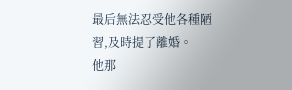最后無法忍受他各種陋習,及時提了離婚。
他那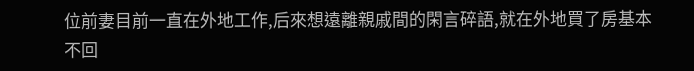位前妻目前一直在外地工作,后來想遠離親戚間的閑言碎語,就在外地買了房基本不回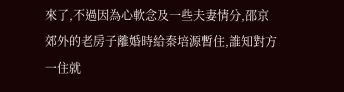來了,不過因為心軟念及一些夫妻情分,邵京郊外的老房子離婚時給秦培源暫住,誰知對方一住就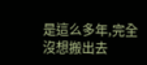是這么多年,完全沒想搬出去